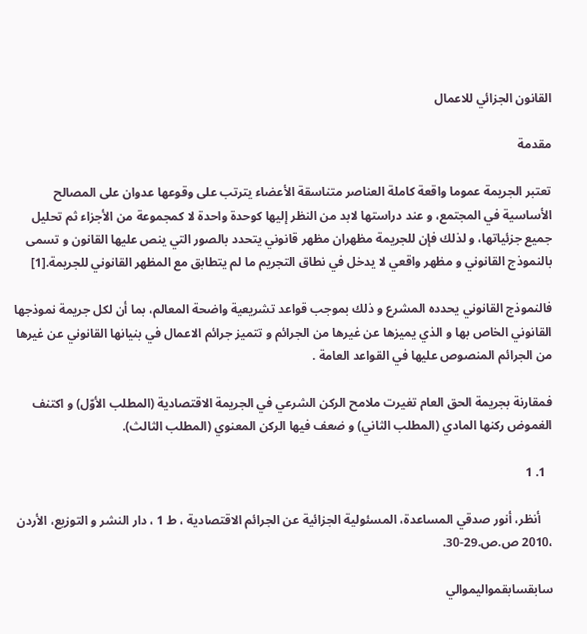القانون الجزائي للاعمال

مقدمة

تعتبر الجريمة عموما واقعة كاملة العناصر متناسقة الأعضاء يترتب على وقوعها عدوان على المصالح الأساسية في المجتمع، و عند دراستها لابد من النظر إليها كوحدة واحدة لا كمجموعة من الأجزاء ثم تحليل جميع جزئياتها، و لذلك فإن للجريمة مظهران مظهر قانوني يتحدد بالصور التي ينص عليها القانون و تسمى بالنموذج القانوني و مظهر واقعي لا يدخل في نطاق التجريم ما لم يتطابق مع المظهر القانوني للجريمة.[1]

فالنموذج القانوني يحدده المشرع و ذلك بموجب قواعد تشريعية واضحة المعالم، بما أن لكل جريمة نموذجها القانوني الخاص بها و الذي يميزها عن غيرها من الجرائم و تتميز جرائم الاعمال في بنيانها القانوني عن غيرها من الجرائم المنصوص عليها في القواعد العامة .

فمقارنة بجريمة الحق العام تغيرت ملامح الركن الشرعي في الجريمة الاقتصادية (المطلب الأوّل) و اكتنف الغموض ركنها المادي (المطلب الثاني) و ضعف فيها الركن المعنوي (المطلب الثالث).

  1. 1

    أنظر، أنور صدقي المساعدة، المسئولية الجزائية عن الجرائم الاقتصادية ، ط 1 ، دار النشر و التوزيع، الأردن ،2010 ص.ص.29-30.

سابقسابقمواليموالي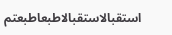استقبالاستقبالاطبعاطبعتم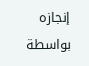إنجازه بواسطة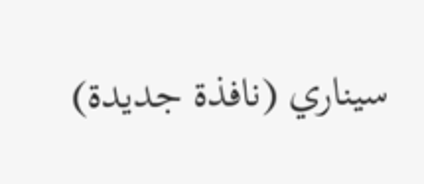سيناري (نافذة جديدة)